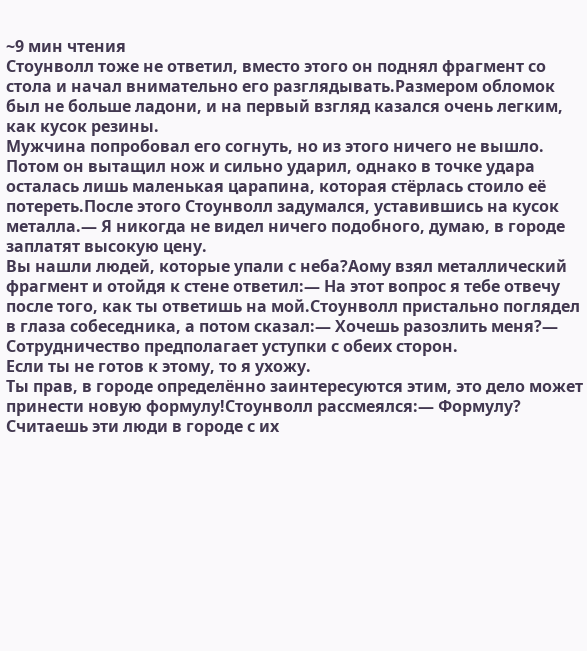~9 мин чтения
Стоунволл тоже не ответил, вместо этого он поднял фрагмент со стола и начал внимательно его разглядывать.Размером обломок был не больше ладони, и на первый взгляд казался очень легким, как кусок резины.
Мужчина попробовал его согнуть, но из этого ничего не вышло.
Потом он вытащил нож и сильно ударил, однако в точке удара осталась лишь маленькая царапина, которая стёрлась стоило её потереть.После этого Стоунволл задумался, уставившись на кусок металла.— Я никогда не видел ничего подобного, думаю, в городе заплатят высокую цену.
Вы нашли людей, которые упали с неба?Аому взял металлический фрагмент и отойдя к стене ответил:— На этот вопрос я тебе отвечу после того, как ты ответишь на мой.Стоунволл пристально поглядел в глаза собеседника, а потом сказал:— Хочешь разозлить меня?— Сотрудничество предполагает уступки с обеих сторон.
Если ты не готов к этому, то я ухожу.
Ты прав, в городе определённо заинтересуются этим, это дело может принести новую формулу!Стоунволл рассмеялся:— Формулу? Считаешь эти люди в городе с их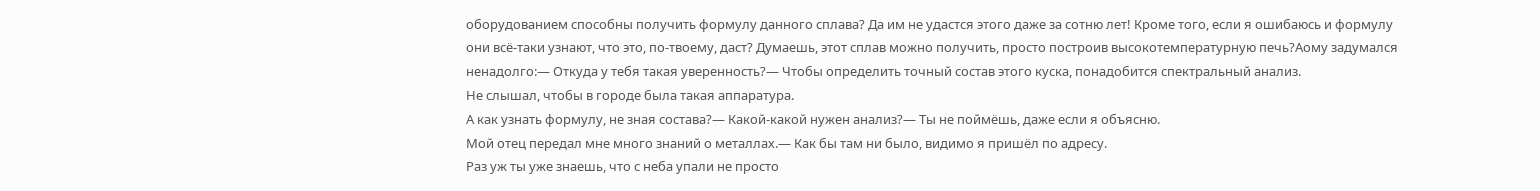оборудованием способны получить формулу данного сплава? Да им не удастся этого даже за сотню лет! Кроме того, если я ошибаюсь и формулу они всё-таки узнают, что это, по-твоему, даст? Думаешь, этот сплав можно получить, просто построив высокотемпературную печь?Аому задумался ненадолго:— Откуда у тебя такая уверенность?— Чтобы определить точный состав этого куска, понадобится спектральный анализ.
Не слышал, чтобы в городе была такая аппаратура.
А как узнать формулу, не зная состава?— Какой-какой нужен анализ?— Ты не поймёшь, даже если я объясню.
Мой отец передал мне много знаний о металлах.— Как бы там ни было, видимо я пришёл по адресу.
Раз уж ты уже знаешь, что с неба упали не просто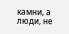камни, а люди, не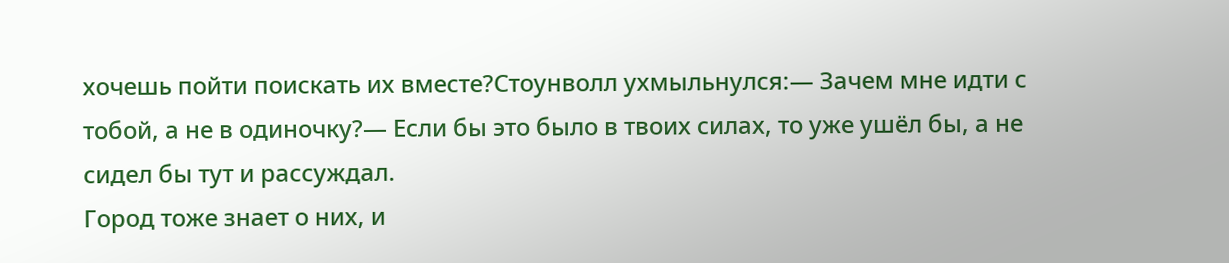хочешь пойти поискать их вместе?Стоунволл ухмыльнулся:— Зачем мне идти с тобой, а не в одиночку?— Если бы это было в твоих силах, то уже ушёл бы, а не сидел бы тут и рассуждал.
Город тоже знает о них, и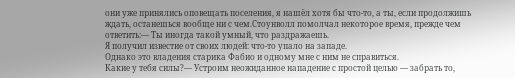они уже принялись оповещать поселения, я нашёл хотя бы что-то, а ты, если продолжишь ждать, останешься вообще ни с чем.Стоунволл помолчал некоторое время, прежде чем ответить:— Ты иногда такой умный, что раздражаешь.
Я получил известие от своих людей: что-то упало на западе.
Однако это владения старика Фабио и одному мне с ним не справиться.
Какие у тебя силы?— Устроим неожиданное нападение с простой целью — забрать то,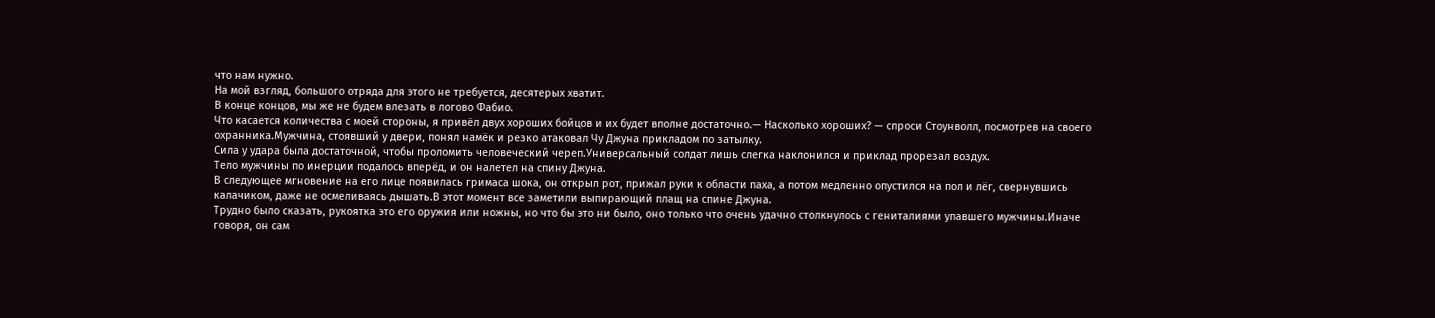что нам нужно.
На мой взгляд, большого отряда для этого не требуется, десятерых хватит.
В конце концов, мы же не будем влезать в логово Фабио.
Что касается количества с моей стороны, я привёл двух хороших бойцов и их будет вполне достаточно.— Насколько хороших? — спроси Стоунволл, посмотрев на своего охранника.Мужчина, стоявший у двери, понял намёк и резко атаковал Чу Джуна прикладом по затылку.
Сила у удара была достаточной, чтобы проломить человеческий череп.Универсальный солдат лишь слегка наклонился и приклад прорезал воздух.
Тело мужчины по инерции подалось вперёд, и он налетел на спину Джуна.
В следующее мгновение на его лице появилась гримаса шока, он открыл рот, прижал руки к области паха, а потом медленно опустился на пол и лёг, свернувшись калачиком, даже не осмеливаясь дышать.В этот момент все заметили выпирающий плащ на спине Джуна.
Трудно было сказать, рукоятка это его оружия или ножны, но что бы это ни было, оно только что очень удачно столкнулось с гениталиями упавшего мужчины.Иначе говоря, он сам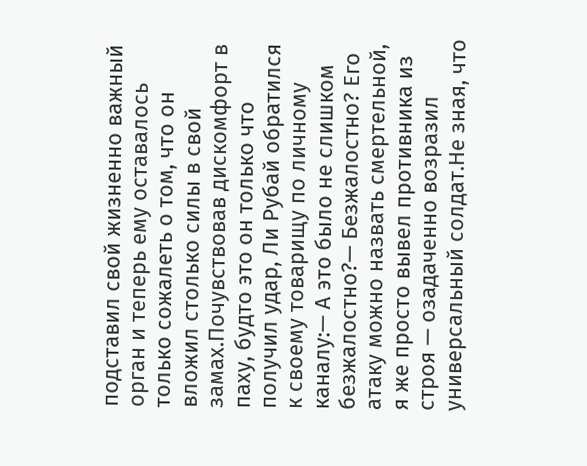подставил свой жизненно важный орган и теперь ему оставалось только сожалеть о том, что он вложил столько силы в свой замах.Почувствовав дискомфорт в паху, будто это он только что получил удар, Ли Рубай обратился к своему товарищу по личному каналу:— А это было не слишком безжалостно?— Безжалостно? Его атаку можно назвать смертельной, я же просто вывел противника из строя — озадаченно возразил универсальный солдат.Не зная, что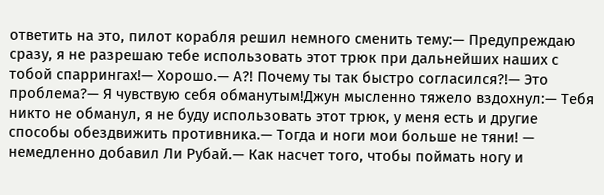ответить на это, пилот корабля решил немного сменить тему:— Предупреждаю сразу, я не разрешаю тебе использовать этот трюк при дальнейших наших с тобой спаррингах!— Хорошо.— А?! Почему ты так быстро согласился?!— Это проблема?— Я чувствую себя обманутым!Джун мысленно тяжело вздохнул:— Тебя никто не обманул, я не буду использовать этот трюк, у меня есть и другие способы обездвижить противника.— Тогда и ноги мои больше не тяни! — немедленно добавил Ли Рубай.— Как насчет того, чтобы поймать ногу и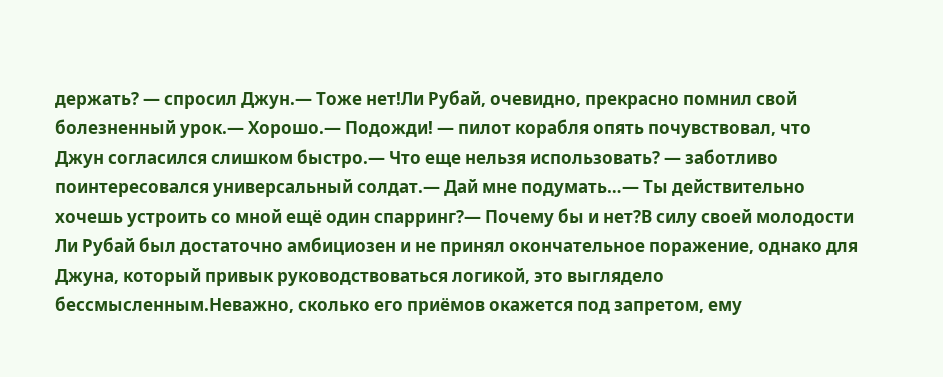держать? — спросил Джун.— Тоже нет!Ли Рубай, очевидно, прекрасно помнил свой болезненный урок.— Хорошо.— Подожди! — пилот корабля опять почувствовал, что Джун согласился слишком быстро.— Что еще нельзя использовать? — заботливо поинтересовался универсальный солдат.— Дай мне подумать…— Ты действительно хочешь устроить со мной ещё один спарринг?— Почему бы и нет?В силу своей молодости Ли Рубай был достаточно амбициозен и не принял окончательное поражение, однако для Джуна, который привык руководствоваться логикой, это выглядело бессмысленным.Неважно, сколько его приёмов окажется под запретом, ему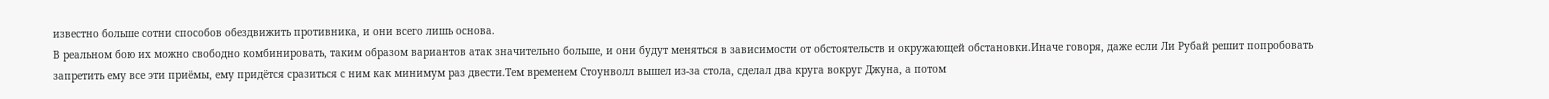известно больше сотни способов обездвижить противника, и они всего лишь основа.
В реальном бою их можно свободно комбинировать, таким образом вариантов атак значительно больше, и они будут меняться в зависимости от обстоятельств и окружающей обстановки.Иначе говоря, даже если Ли Рубай решит попробовать запретить ему все эти приёмы, ему придётся сразиться с ним как минимум раз двести.Тем временем Стоунволл вышел из-за стола, сделал два круга вокруг Джуна, а потом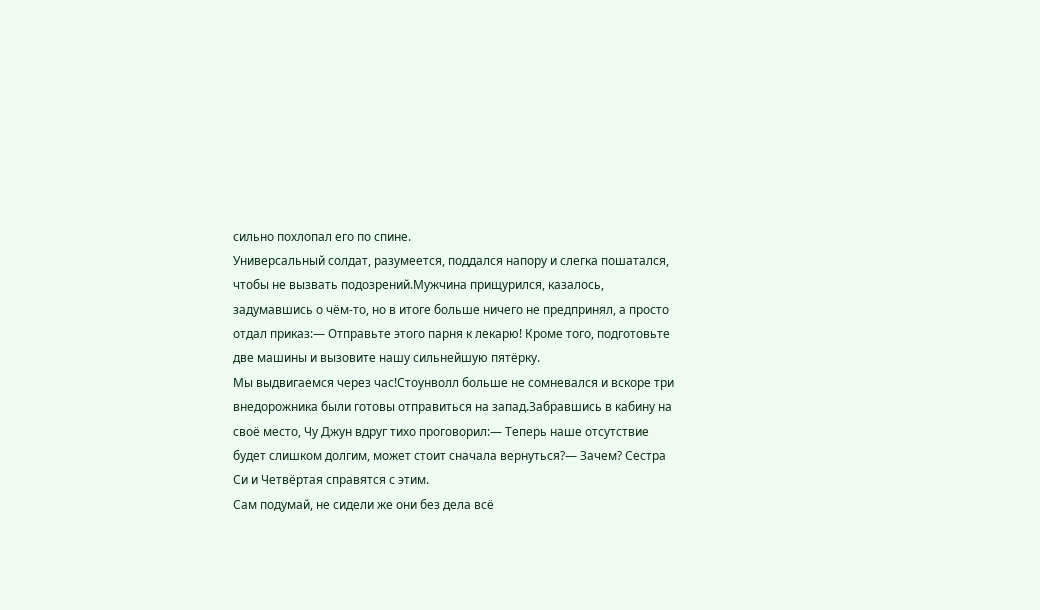сильно похлопал его по спине.
Универсальный солдат, разумеется, поддался напору и слегка пошатался, чтобы не вызвать подозрений.Мужчина прищурился, казалось, задумавшись о чём-то, но в итоге больше ничего не предпринял, а просто отдал приказ:— Отправьте этого парня к лекарю! Кроме того, подготовьте две машины и вызовите нашу сильнейшую пятёрку.
Мы выдвигаемся через час!Стоунволл больше не сомневался и вскоре три внедорожника были готовы отправиться на запад.Забравшись в кабину на своё место, Чу Джун вдруг тихо проговорил:— Теперь наше отсутствие будет слишком долгим, может стоит сначала вернуться?— Зачем? Сестра Си и Четвёртая справятся с этим.
Сам подумай, не сидели же они без дела всё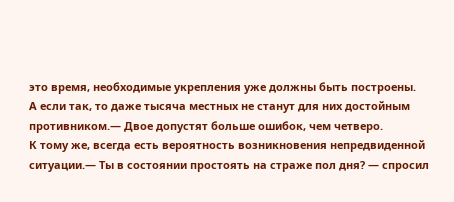это время, необходимые укрепления уже должны быть построены.
А если так, то даже тысяча местных не станут для них достойным противником.— Двое допустят больше ошибок, чем четверо.
К тому же, всегда есть вероятность возникновения непредвиденной ситуации.— Ты в состоянии простоять на страже пол дня? — спросил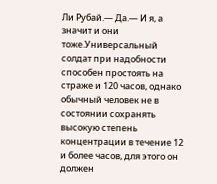Ли Рубай.— Да.— И я, а значит и они тоже.Универсальный солдат при надобности способен простоять на страже и 120 часов, однако обычный человек не в состоянии сохранять высокую степень концентрации в течение 12 и более часов, для этого он должен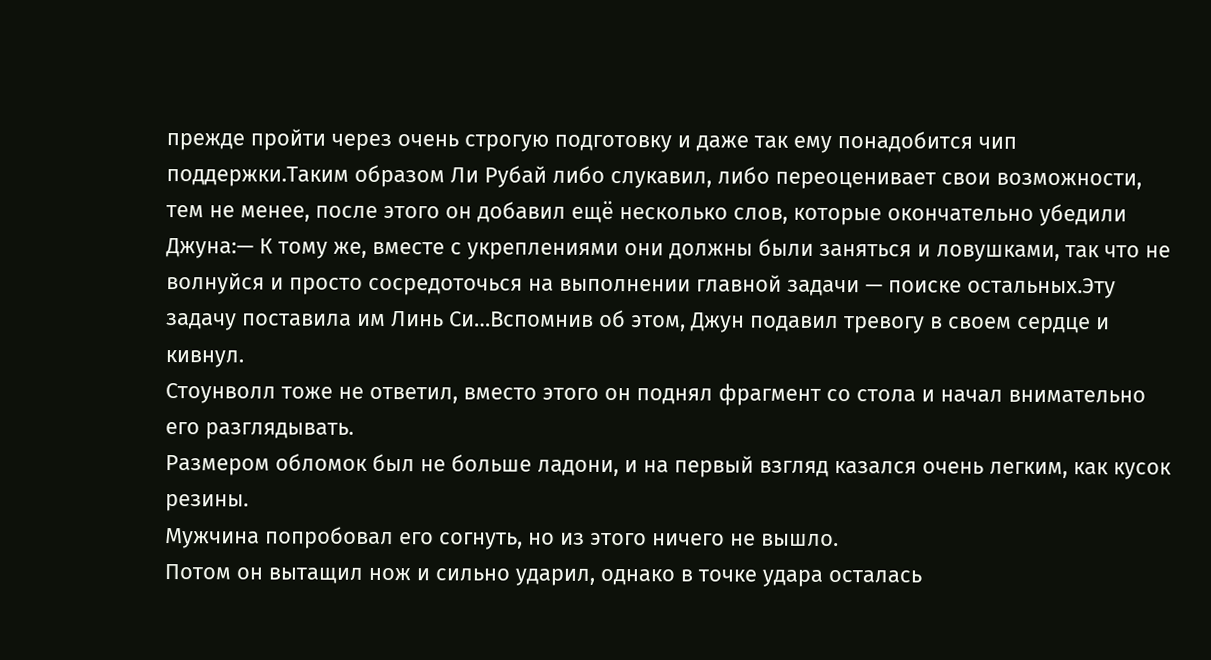прежде пройти через очень строгую подготовку и даже так ему понадобится чип поддержки.Таким образом Ли Рубай либо слукавил, либо переоценивает свои возможности, тем не менее, после этого он добавил ещё несколько слов, которые окончательно убедили Джуна:— К тому же, вместе с укреплениями они должны были заняться и ловушками, так что не волнуйся и просто сосредоточься на выполнении главной задачи — поиске остальных.Эту задачу поставила им Линь Си…Вспомнив об этом, Джун подавил тревогу в своем сердце и кивнул.
Стоунволл тоже не ответил, вместо этого он поднял фрагмент со стола и начал внимательно его разглядывать.
Размером обломок был не больше ладони, и на первый взгляд казался очень легким, как кусок резины.
Мужчина попробовал его согнуть, но из этого ничего не вышло.
Потом он вытащил нож и сильно ударил, однако в точке удара осталась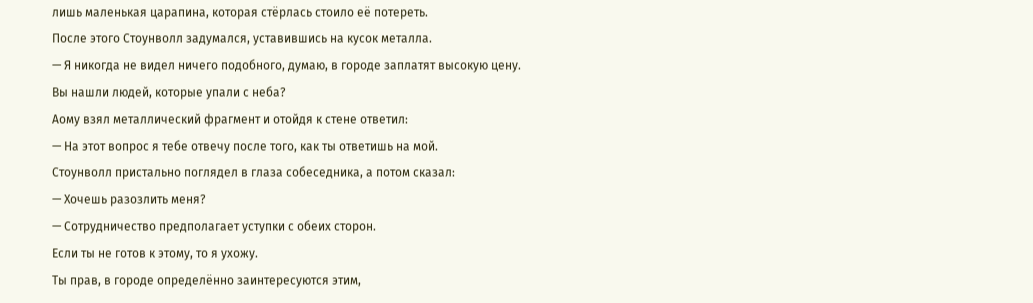лишь маленькая царапина, которая стёрлась стоило её потереть.
После этого Стоунволл задумался, уставившись на кусок металла.
— Я никогда не видел ничего подобного, думаю, в городе заплатят высокую цену.
Вы нашли людей, которые упали с неба?
Аому взял металлический фрагмент и отойдя к стене ответил:
— На этот вопрос я тебе отвечу после того, как ты ответишь на мой.
Стоунволл пристально поглядел в глаза собеседника, а потом сказал:
— Хочешь разозлить меня?
— Сотрудничество предполагает уступки с обеих сторон.
Если ты не готов к этому, то я ухожу.
Ты прав, в городе определённо заинтересуются этим,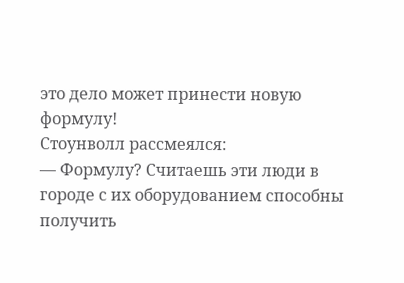это дело может принести новую формулу!
Стоунволл рассмеялся:
— Формулу? Считаешь эти люди в городе с их оборудованием способны получить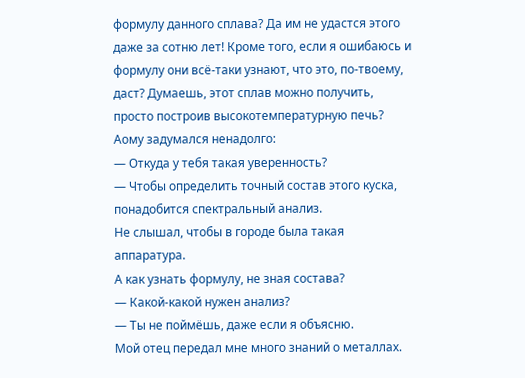формулу данного сплава? Да им не удастся этого даже за сотню лет! Кроме того, если я ошибаюсь и формулу они всё-таки узнают, что это, по-твоему, даст? Думаешь, этот сплав можно получить, просто построив высокотемпературную печь?
Аому задумался ненадолго:
— Откуда у тебя такая уверенность?
— Чтобы определить точный состав этого куска, понадобится спектральный анализ.
Не слышал, чтобы в городе была такая аппаратура.
А как узнать формулу, не зная состава?
— Какой-какой нужен анализ?
— Ты не поймёшь, даже если я объясню.
Мой отец передал мне много знаний о металлах.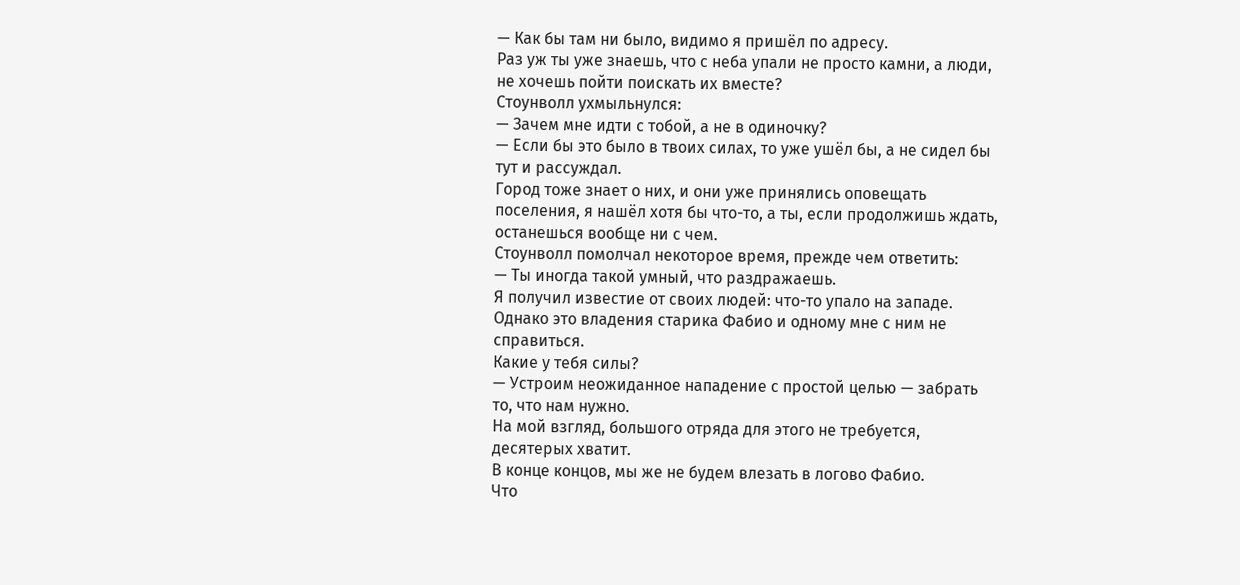— Как бы там ни было, видимо я пришёл по адресу.
Раз уж ты уже знаешь, что с неба упали не просто камни, а люди, не хочешь пойти поискать их вместе?
Стоунволл ухмыльнулся:
— Зачем мне идти с тобой, а не в одиночку?
— Если бы это было в твоих силах, то уже ушёл бы, а не сидел бы тут и рассуждал.
Город тоже знает о них, и они уже принялись оповещать поселения, я нашёл хотя бы что-то, а ты, если продолжишь ждать, останешься вообще ни с чем.
Стоунволл помолчал некоторое время, прежде чем ответить:
— Ты иногда такой умный, что раздражаешь.
Я получил известие от своих людей: что-то упало на западе.
Однако это владения старика Фабио и одному мне с ним не справиться.
Какие у тебя силы?
— Устроим неожиданное нападение с простой целью — забрать то, что нам нужно.
На мой взгляд, большого отряда для этого не требуется, десятерых хватит.
В конце концов, мы же не будем влезать в логово Фабио.
Что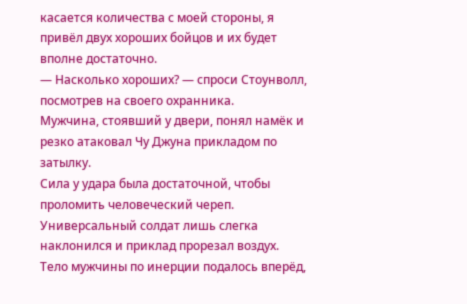касается количества с моей стороны, я привёл двух хороших бойцов и их будет вполне достаточно.
— Насколько хороших? — спроси Стоунволл, посмотрев на своего охранника.
Мужчина, стоявший у двери, понял намёк и резко атаковал Чу Джуна прикладом по затылку.
Сила у удара была достаточной, чтобы проломить человеческий череп.
Универсальный солдат лишь слегка наклонился и приклад прорезал воздух.
Тело мужчины по инерции подалось вперёд,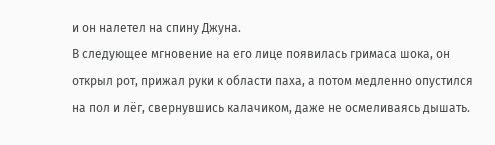и он налетел на спину Джуна.
В следующее мгновение на его лице появилась гримаса шока, он открыл рот, прижал руки к области паха, а потом медленно опустился на пол и лёг, свернувшись калачиком, даже не осмеливаясь дышать.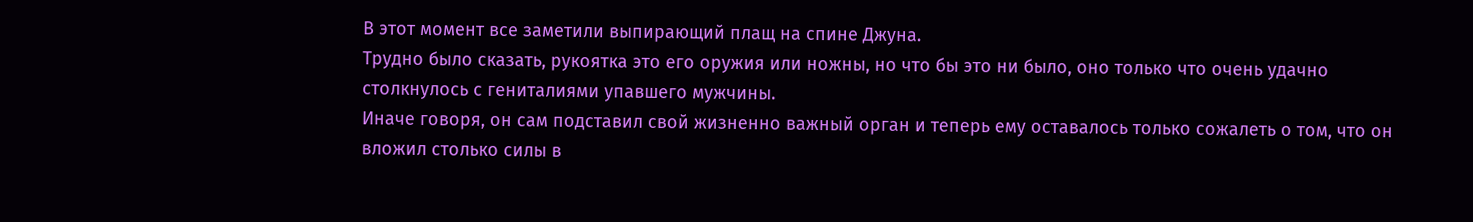В этот момент все заметили выпирающий плащ на спине Джуна.
Трудно было сказать, рукоятка это его оружия или ножны, но что бы это ни было, оно только что очень удачно столкнулось с гениталиями упавшего мужчины.
Иначе говоря, он сам подставил свой жизненно важный орган и теперь ему оставалось только сожалеть о том, что он вложил столько силы в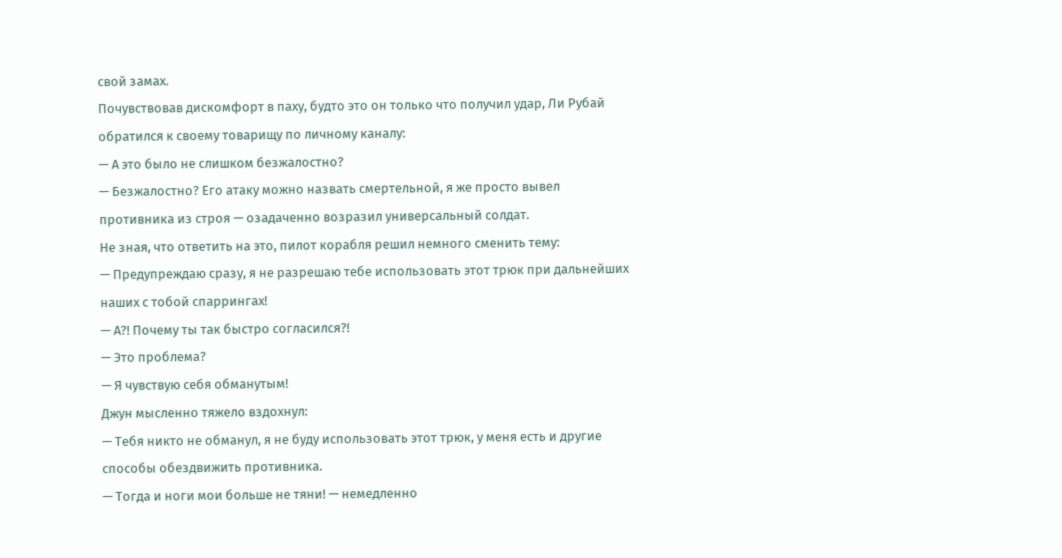свой замах.
Почувствовав дискомфорт в паху, будто это он только что получил удар, Ли Рубай обратился к своему товарищу по личному каналу:
— А это было не слишком безжалостно?
— Безжалостно? Его атаку можно назвать смертельной, я же просто вывел противника из строя — озадаченно возразил универсальный солдат.
Не зная, что ответить на это, пилот корабля решил немного сменить тему:
— Предупреждаю сразу, я не разрешаю тебе использовать этот трюк при дальнейших наших с тобой спаррингах!
— А?! Почему ты так быстро согласился?!
— Это проблема?
— Я чувствую себя обманутым!
Джун мысленно тяжело вздохнул:
— Тебя никто не обманул, я не буду использовать этот трюк, у меня есть и другие способы обездвижить противника.
— Тогда и ноги мои больше не тяни! — немедленно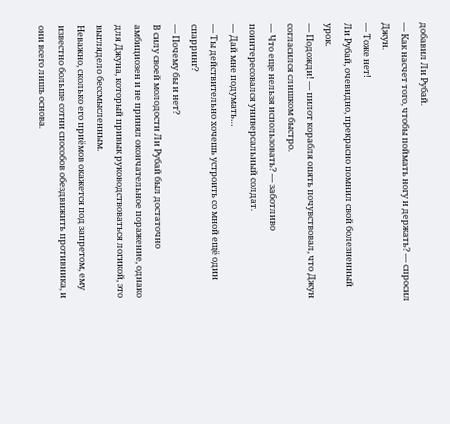добавил Ли Рубай.
— Как насчет того, чтобы поймать ногу и держать? — спросил Джун.
— Тоже нет!
Ли Рубай, очевидно, прекрасно помнил свой болезненный урок.
— Подожди! — пилот корабля опять почувствовал, что Джун согласился слишком быстро.
— Что еще нельзя использовать? — заботливо поинтересовался универсальный солдат.
— Дай мне подумать…
— Ты действительно хочешь устроить со мной ещё один спарринг?
— Почему бы и нет?
В силу своей молодости Ли Рубай был достаточно амбициозен и не принял окончательное поражение, однако для Джуна, который привык руководствоваться логикой, это выглядело бессмысленным.
Неважно, сколько его приёмов окажется под запретом, ему известно больше сотни способов обездвижить противника, и они всего лишь основа.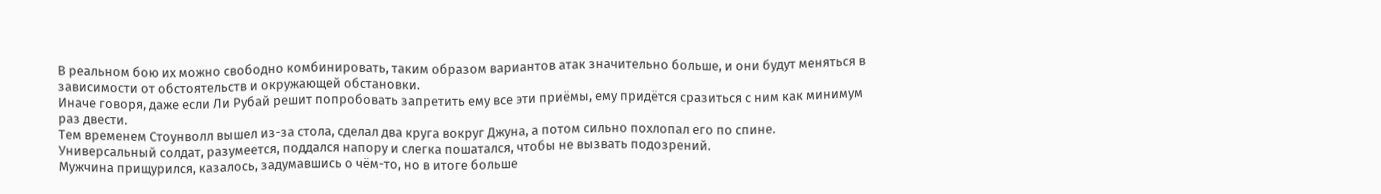В реальном бою их можно свободно комбинировать, таким образом вариантов атак значительно больше, и они будут меняться в зависимости от обстоятельств и окружающей обстановки.
Иначе говоря, даже если Ли Рубай решит попробовать запретить ему все эти приёмы, ему придётся сразиться с ним как минимум раз двести.
Тем временем Стоунволл вышел из-за стола, сделал два круга вокруг Джуна, а потом сильно похлопал его по спине.
Универсальный солдат, разумеется, поддался напору и слегка пошатался, чтобы не вызвать подозрений.
Мужчина прищурился, казалось, задумавшись о чём-то, но в итоге больше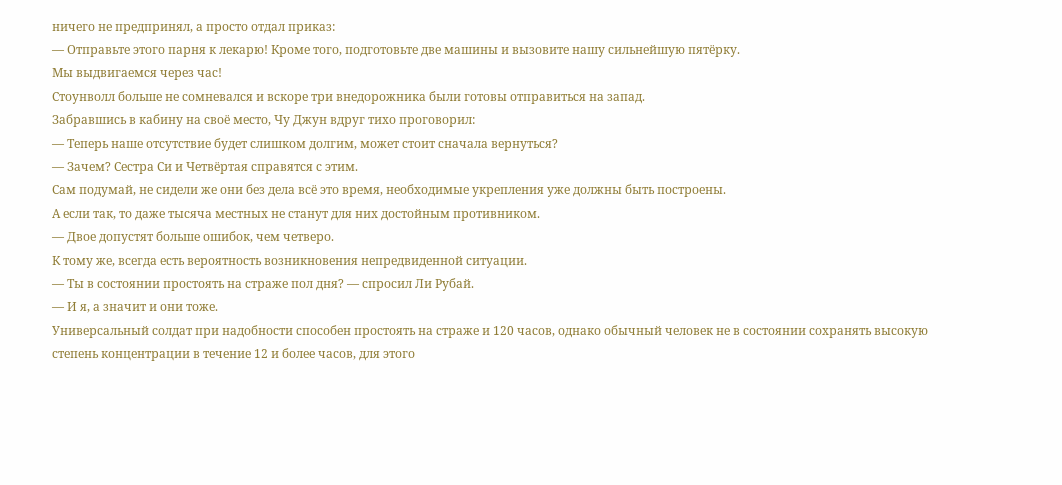ничего не предпринял, а просто отдал приказ:
— Отправьте этого парня к лекарю! Кроме того, подготовьте две машины и вызовите нашу сильнейшую пятёрку.
Мы выдвигаемся через час!
Стоунволл больше не сомневался и вскоре три внедорожника были готовы отправиться на запад.
Забравшись в кабину на своё место, Чу Джун вдруг тихо проговорил:
— Теперь наше отсутствие будет слишком долгим, может стоит сначала вернуться?
— Зачем? Сестра Си и Четвёртая справятся с этим.
Сам подумай, не сидели же они без дела всё это время, необходимые укрепления уже должны быть построены.
А если так, то даже тысяча местных не станут для них достойным противником.
— Двое допустят больше ошибок, чем четверо.
К тому же, всегда есть вероятность возникновения непредвиденной ситуации.
— Ты в состоянии простоять на страже пол дня? — спросил Ли Рубай.
— И я, а значит и они тоже.
Универсальный солдат при надобности способен простоять на страже и 120 часов, однако обычный человек не в состоянии сохранять высокую степень концентрации в течение 12 и более часов, для этого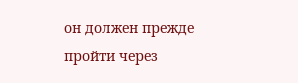он должен прежде пройти через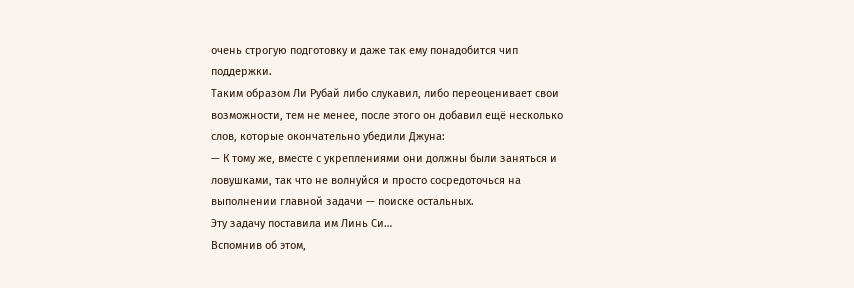очень строгую подготовку и даже так ему понадобится чип поддержки.
Таким образом Ли Рубай либо слукавил, либо переоценивает свои возможности, тем не менее, после этого он добавил ещё несколько слов, которые окончательно убедили Джуна:
— К тому же, вместе с укреплениями они должны были заняться и ловушками, так что не волнуйся и просто сосредоточься на выполнении главной задачи — поиске остальных.
Эту задачу поставила им Линь Си…
Вспомнив об этом,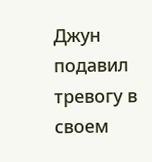Джун подавил тревогу в своем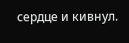сердце и кивнул.